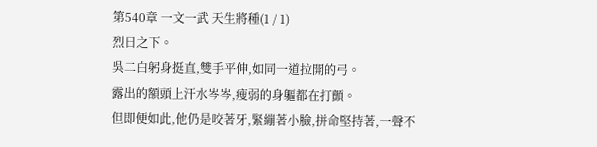第540章 一文一武 天生將種(1 / 1)
烈日之下。
吳二白躬身挺直,雙手平伸,如同一道拉開的弓。
露出的額頭上汗水岑岑,瘦弱的身軀都在打顫。
但即便如此,他仍是咬著牙,緊繃著小臉,拼命堅持著,一聲不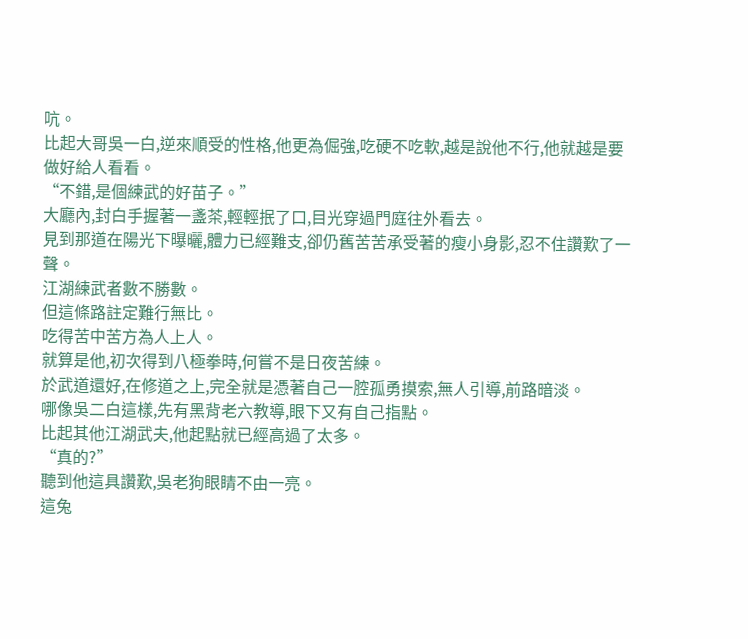吭。
比起大哥吳一白,逆來順受的性格,他更為倔強,吃硬不吃軟,越是說他不行,他就越是要做好給人看看。
“不錯,是個練武的好苗子。”
大廳內,封白手握著一盞茶,輕輕抿了口,目光穿過門庭往外看去。
見到那道在陽光下曝曬,體力已經難支,卻仍舊苦苦承受著的瘦小身影,忍不住讚歎了一聲。
江湖練武者數不勝數。
但這條路註定難行無比。
吃得苦中苦方為人上人。
就算是他,初次得到八極拳時,何嘗不是日夜苦練。
於武道還好,在修道之上,完全就是憑著自己一腔孤勇摸索,無人引導,前路暗淡。
哪像吳二白這樣,先有黑背老六教導,眼下又有自己指點。
比起其他江湖武夫,他起點就已經高過了太多。
“真的?”
聽到他這具讚歎,吳老狗眼睛不由一亮。
這兔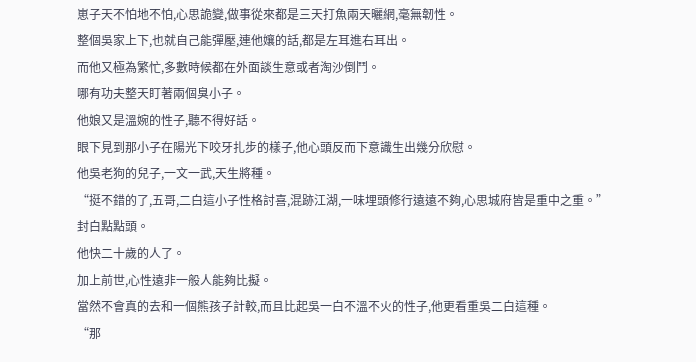崽子天不怕地不怕,心思詭變,做事從來都是三天打魚兩天曬網,毫無韌性。
整個吳家上下,也就自己能彈壓,連他孃的話,都是左耳進右耳出。
而他又極為繁忙,多數時候都在外面談生意或者淘沙倒鬥。
哪有功夫整天盯著兩個臭小子。
他娘又是溫婉的性子,聽不得好話。
眼下見到那小子在陽光下咬牙扎步的樣子,他心頭反而下意識生出幾分欣慰。
他吳老狗的兒子,一文一武,天生將種。
“挺不錯的了,五哥,二白這小子性格討喜,混跡江湖,一味埋頭修行遠遠不夠,心思城府皆是重中之重。”
封白點點頭。
他快二十歲的人了。
加上前世,心性遠非一般人能夠比擬。
當然不會真的去和一個熊孩子計較,而且比起吳一白不溫不火的性子,他更看重吳二白這種。
“那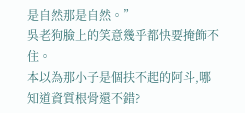是自然那是自然。”
吳老狗臉上的笑意幾乎都快要掩飾不住。
本以為那小子是個扶不起的阿斗,哪知道資質根骨還不錯?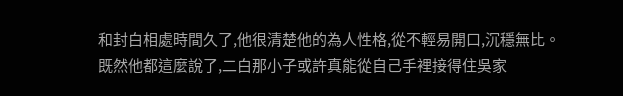和封白相處時間久了,他很清楚他的為人性格,從不輕易開口,沉穩無比。
既然他都這麼說了,二白那小子或許真能從自己手裡接得住吳家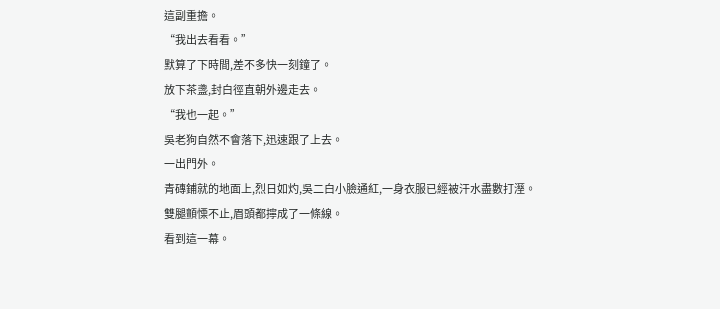這副重擔。
“我出去看看。”
默算了下時間,差不多快一刻鐘了。
放下茶盞,封白徑直朝外邊走去。
“我也一起。”
吳老狗自然不會落下,迅速跟了上去。
一出門外。
青磚鋪就的地面上,烈日如灼,吳二白小臉通紅,一身衣服已經被汗水盡數打溼。
雙腿顫慄不止,眉頭都擰成了一條線。
看到這一幕。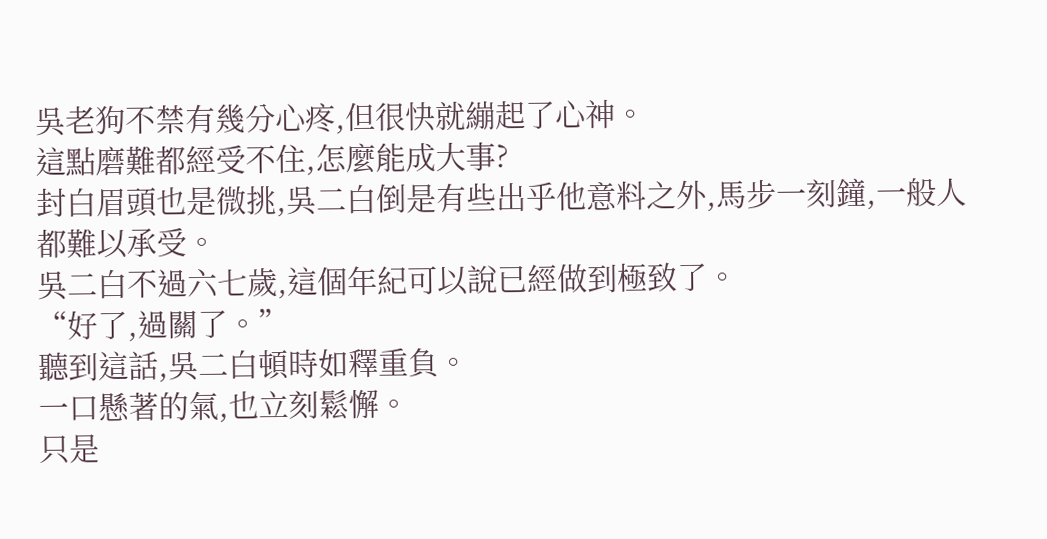吳老狗不禁有幾分心疼,但很快就繃起了心神。
這點磨難都經受不住,怎麼能成大事?
封白眉頭也是微挑,吳二白倒是有些出乎他意料之外,馬步一刻鐘,一般人都難以承受。
吳二白不過六七歲,這個年紀可以說已經做到極致了。
“好了,過關了。”
聽到這話,吳二白頓時如釋重負。
一口懸著的氣,也立刻鬆懈。
只是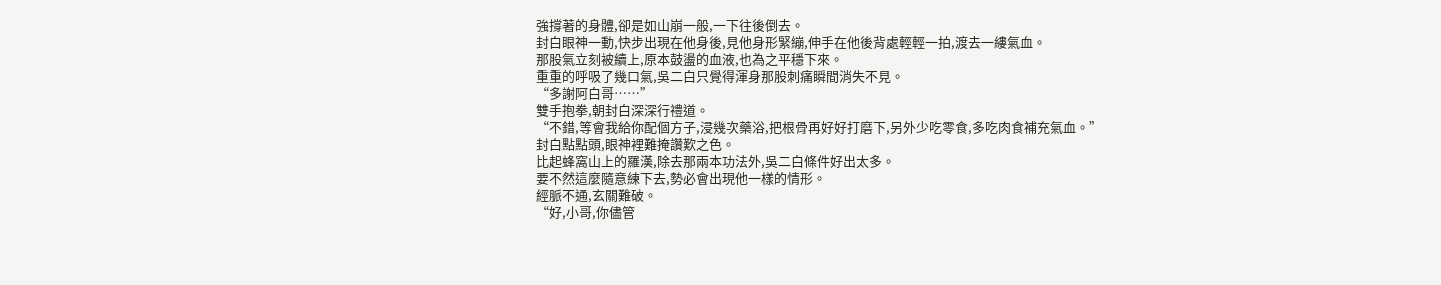強撐著的身體,卻是如山崩一般,一下往後倒去。
封白眼神一動,快步出現在他身後,見他身形緊繃,伸手在他後背處輕輕一拍,渡去一縷氣血。
那股氣立刻被續上,原本鼓盪的血液,也為之平穩下來。
重重的呼吸了幾口氣,吳二白只覺得渾身那股刺痛瞬間消失不見。
“多謝阿白哥……”
雙手抱拳,朝封白深深行禮道。
“不錯,等會我給你配個方子,浸幾次藥浴,把根骨再好好打磨下,另外少吃零食,多吃肉食補充氣血。”
封白點點頭,眼神裡難掩讚歎之色。
比起蜂窩山上的羅漢,除去那兩本功法外,吳二白條件好出太多。
要不然這麼隨意練下去,勢必會出現他一樣的情形。
經脈不通,玄關難破。
“好,小哥,你儘管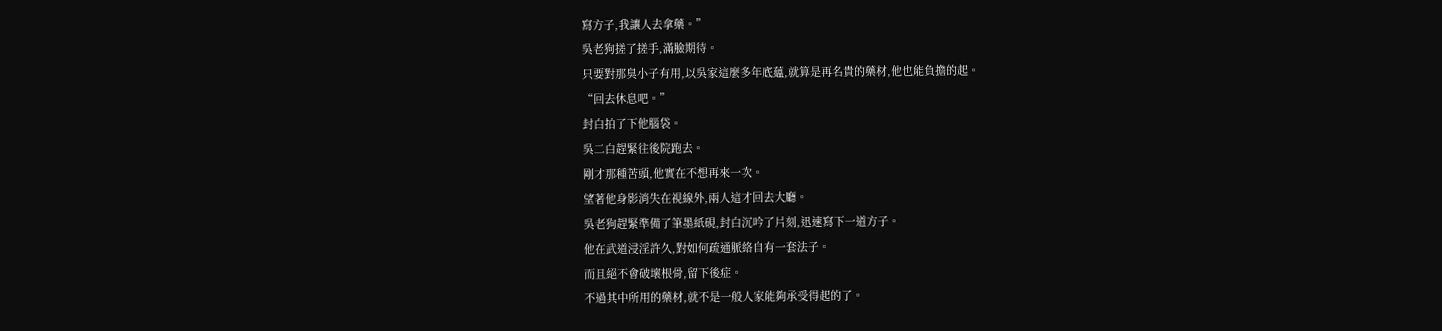寫方子,我讓人去拿藥。”
吳老狗搓了搓手,滿臉期待。
只要對那臭小子有用,以吳家這麼多年底蘊,就算是再名貴的藥材,他也能負擔的起。
“回去休息吧。”
封白拍了下他腦袋。
吳二白趕緊往後院跑去。
剛才那種苦頭,他實在不想再來一次。
望著他身影消失在視線外,兩人這才回去大廳。
吳老狗趕緊準備了筆墨紙硯,封白沉吟了片刻,迅速寫下一道方子。
他在武道浸淫許久,對如何疏通脈絡自有一套法子。
而且絕不會破壞根骨,留下後症。
不過其中所用的藥材,就不是一般人家能夠承受得起的了。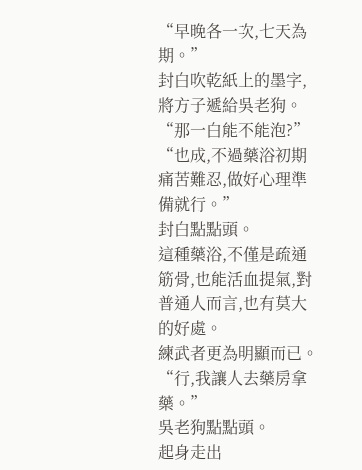“早晚各一次,七天為期。”
封白吹乾紙上的墨字,將方子遞給吳老狗。
“那一白能不能泡?”
“也成,不過藥浴初期痛苦難忍,做好心理準備就行。”
封白點點頭。
這種藥浴,不僅是疏通筋骨,也能活血提氣,對普通人而言,也有莫大的好處。
練武者更為明顯而已。
“行,我讓人去藥房拿藥。”
吳老狗點點頭。
起身走出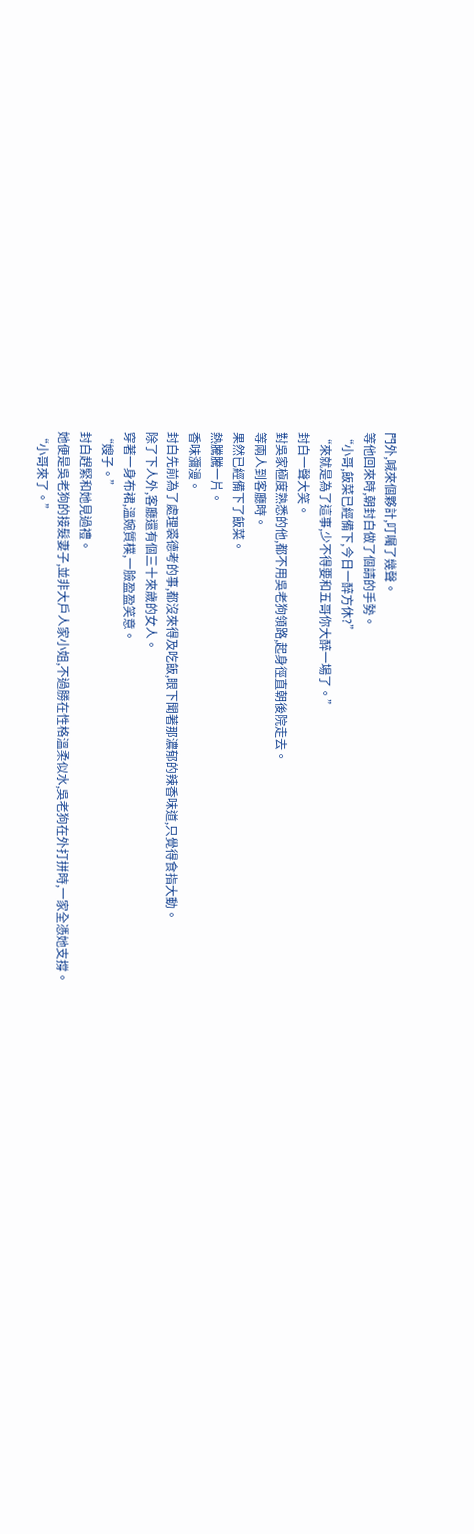門外,喊來個夥計,叮囑了幾聲。
等他回來時,朝封白做了個請的手勢。
“小哥,飯菜已經備下,今日一醉方休?”
“來就是為了這事,少不得要和五哥你大醉一場了。”
封白一聲大笑。
對吳家極度熟悉的他,都不用吳老狗領路,起身徑直朝後院走去。
等兩人到客廳時。
果然已經備下了飯菜。
熱騰騰一片。
香味瀰漫。
封白先前為了處理裘德考的事,都沒來得及吃飯,眼下聞著那濃郁的辣香味道,只覺得食指大動。
除了下人外,客廳還有個三十來歲的女人。
穿著一身布裙,溫婉質樸,一臉盈盈笑意。
“嫂子。”
封白趕緊和她見過禮。
她便是吳老狗的接髮妻子,並非大戶人家小姐,不過勝在性格溫柔似水,吳老狗在外打拼時,一家全憑她支撐。
“小哥來了。”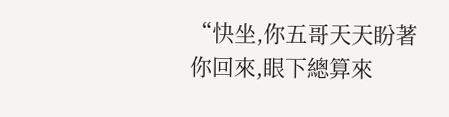“快坐,你五哥天天盼著你回來,眼下總算來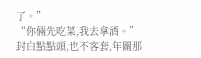了。”
“你倆先吃菜,我去拿酒。”
封白點點頭,也不客套,年關那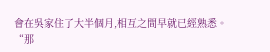會在吳家住了大半個月,相互之間早就已經熟悉。
“那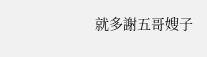就多謝五哥嫂子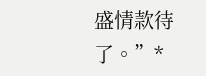盛情款待了。”*